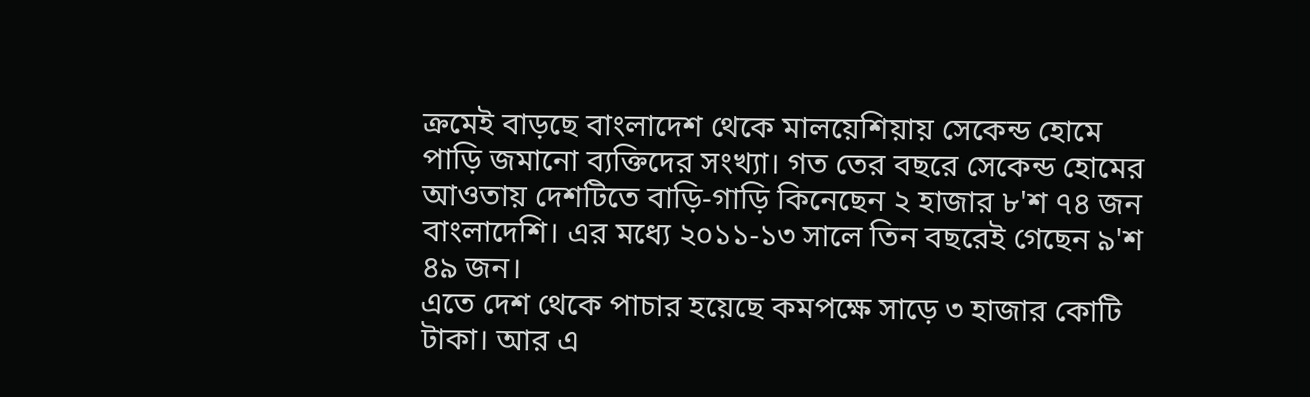ক্রমেই বাড়ছে বাংলাদেশ থেকে মালয়েশিয়ায় সেকেন্ড হোমে পাড়ি জমানো ব্যক্তিদের সংখ্যা। গত তের বছরে সেকেন্ড হোমের আওতায় দেশটিতে বাড়ি-গাড়ি কিনেছেন ২ হাজার ৮'শ ৭৪ জন বাংলাদেশি। এর মধ্যে ২০১১-১৩ সালে তিন বছরেই গেছেন ৯'শ ৪৯ জন।
এতে দেশ থেকে পাচার হয়েছে কমপক্ষে সাড়ে ৩ হাজার কোটি টাকা। আর এ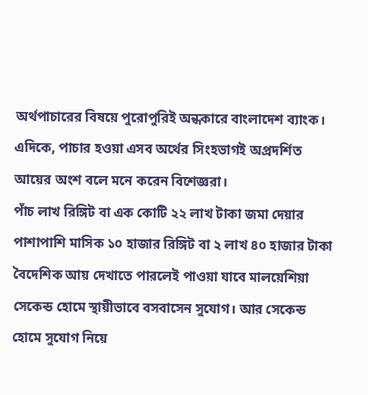অর্থপাচারের বিষয়ে পুরোপুরিই অন্ধকারে বাংলাদেশ ব্যাংক।
এদিকে, পাচার হওয়া এসব অর্থের সিংহভাগই অপ্রদর্শিত আয়ের অংশ বলে মনে করেন বিশেজ্ঞরা।
পাঁচ লাখ রিঙ্গিট বা এক কোটি ২২ লাখ টাকা জমা দেয়ার পাশাপাশি মাসিক ১০ হাজার রিঙ্গিট বা ২ লাখ ৪০ হাজার টাকা বৈদেশিক আয় দেখাতে পারলেই পাওয়া যাবে মালয়েশিয়া সেকেন্ড হোমে স্থায়ীভাবে বসবাসেন সুযোগ। আর সেকেন্ড হোমে সুযোগ নিয়ে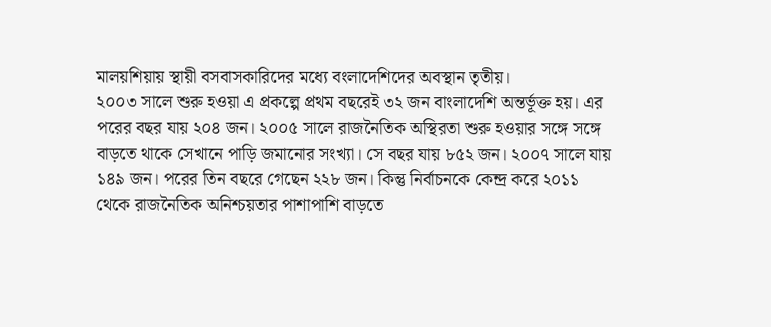মালয়শিয়ায় স্থায়ী বসবাসকারিদের মধ্যে বংলাদেশিদের অবস্থান তৃতীয়।
২০০৩ সালে শুরু হওয়া এ প্রকল্পে প্রথম বছরেই ৩২ জন বাংলাদেশি অন্তর্ভূক্ত হয়। এর পরের বছর যায় ২০৪ জন। ২০০৫ সালে রাজনৈতিক অস্থিরতা শুরু হওয়ার সঙ্গে সঙ্গে বাড়তে থাকে সেখানে পাড়ি জমানোর সংখ্যা। সে বছর যায় ৮৫২ জন। ২০০৭ সালে যায় ১৪৯ জন। পরের তিন বছরে গেছেন ২২৮ জন। কিন্তু নির্বাচনকে কেন্দ্র করে ২০১১ থেকে রাজনৈতিক অনিশ্চয়তার পাশাপাশি বাড়তে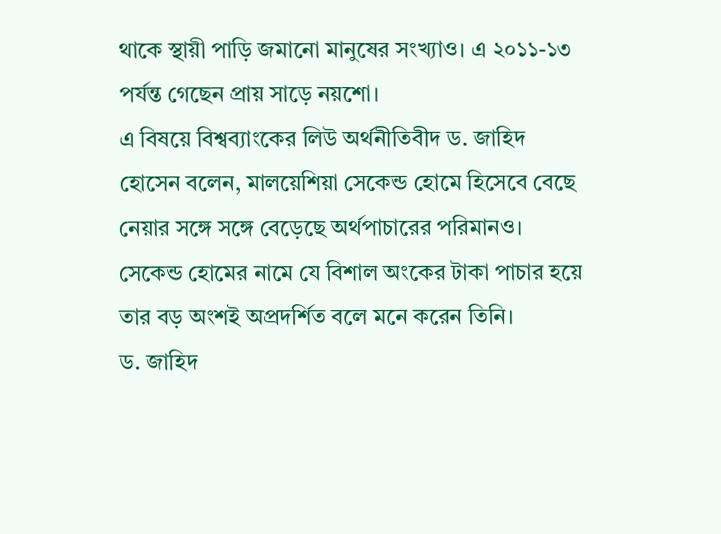থাকে স্থায়ী পাড়ি জমানো মানুষের সংখ্যাও। এ ২০১১-১৩ পর্যন্ত গেছেন প্রায় সাড়ে নয়শো।
এ বিষয়ে বিশ্বব্যাংকের লিউ অর্থনীতিবীদ ড. জাহিদ হোসেন বলেন, মালয়েশিয়া সেকেন্ড হোমে হিসেবে বেছে নেয়ার সঙ্গে সঙ্গে বেড়েছে অর্থপাচারের পরিমানও। সেকেন্ড হোমের নামে যে বিশাল অংকের টাকা পাচার হয়ে তার বড় অংশই অপ্রদর্শিত বলে মনে করেন তিনি।
ড. জাহিদ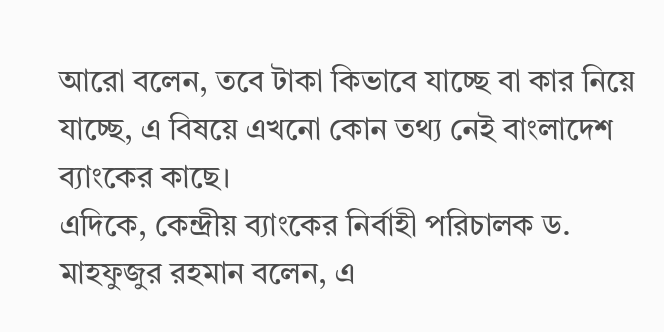আরো বলেন, তবে টাকা কিভাবে যাচ্ছে বা কার নিয়ে যাচ্ছে, এ বিষয়ে এখনো কোন তথ্য নেই বাংলাদেশ ব্যাংকের কাছে।
এদিকে, কেন্দ্রীয় ব্যাংকের নির্বাহী পরিচালক ড. মাহফুজুর রহমান বলেন, এ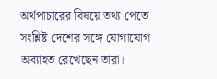অর্থপাচারের বিষয়ে তথ্য পেতে সংশ্লিষ্ট দেশের সঙ্গে যোগাযোগ অব্যাহত রেখেছেন তারা।